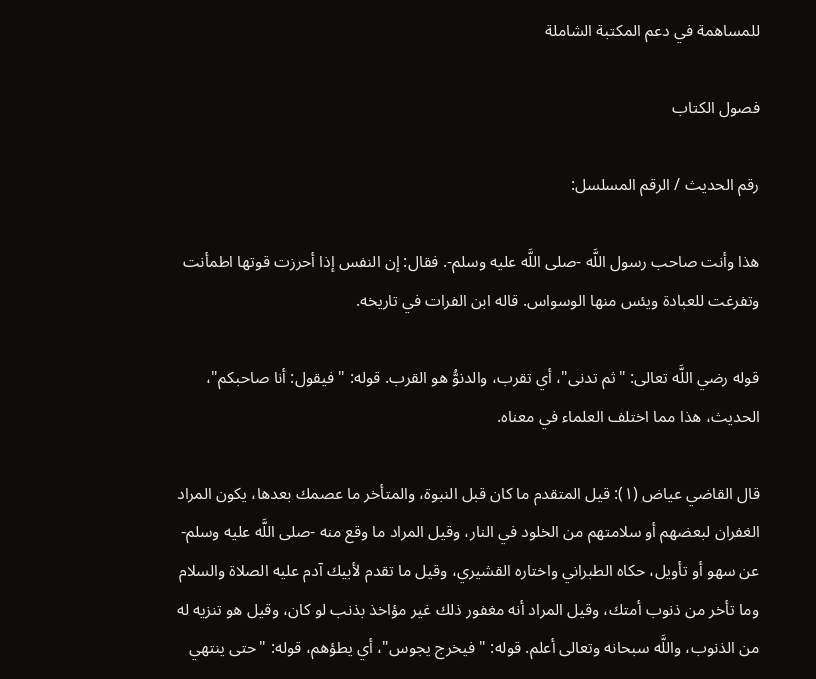للمساهمة في دعم المكتبة الشاملة

فصول الكتاب

رقم الحديث / الرقم المسلسل:

هذا وأنت صاحب رسول اللَّه -صلى اللَّه عليه وسلم-. فقال: إن النفس إذا أحرزت قوتها اطمأنت وتفرغت للعبادة ويئس منها الوسواس. قاله ابن الفرات في تاريخه.

قوله رضي اللَّه تعالى: "ثم تدنى"، أي تقرب، والدنوُّ هو القرب. قوله: "فيقول: أنا صاحبكم"، الحديث، هذا مما اختلف العلماء في معناه.

قال القاضي عياض (١): قيل المتقدم ما كان قبل النبوة، والمتأخر ما عصمك بعدها، يكون المراد الغفران لبعضهم أو سلامتهم من الخلود في النار، وقيل المراد ما وقع منه -صلى اللَّه عليه وسلم- عن سهو أو تأويل، حكاه الطبراني واختاره القشيري، وقيل ما تقدم لأبيك آدم عليه الصلاة والسلام وما تأخر من ذنوب أمتك، وقيل المراد أنه مغفور ذلك غير مؤاخذ بذنب لو كان، وقيل هو تنزيه له من الذنوب، واللَّه سبحانه وتعالى أعلم. قوله: "فيخرج يجوس"، أي يطؤهم، قوله: "حتى ينتهي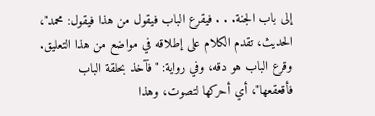إلى باب الجنة. . . فيقرع الباب فيقول من هذا فيقول: محمد"، الحديث، تقدم الكلام على إطلاقه في مواضع من هذا التعليق. وقرع الباب هو دقه، وفي رواية: "فآخذ بحلقة الباب فأقعقعها"، أي أحركها لتصوت، وهذا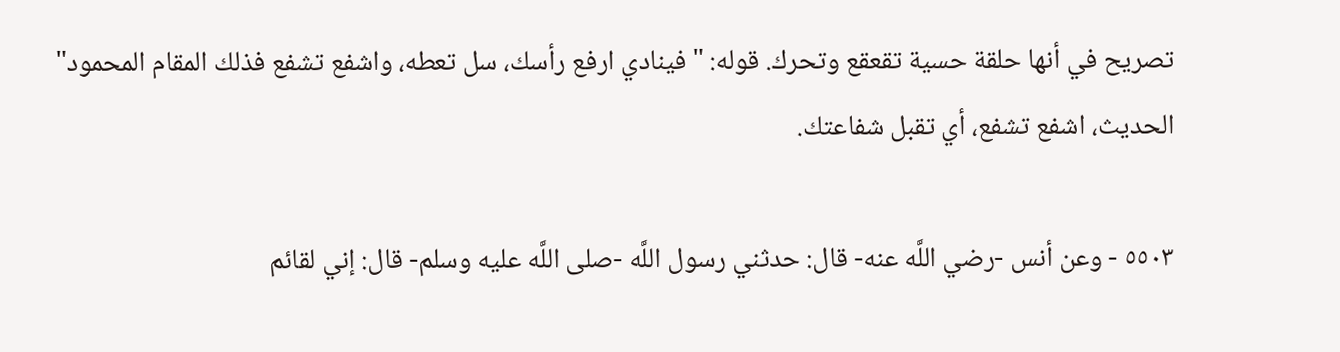تصريح في أنها حلقة حسية تقعقع وتحرك. قوله: "فينادي ارفع رأسك، سل تعطه، واشفع تشفع فذلك المقام المحمود" الحديث، اشفع تشفع، أي تقبل شفاعتك.

٥٥٠٣ - وعن أنس -رضي اللَّه عنه- قال: حدثني رسول اللَّه -صلى اللَّه عليه وسلم- قال: إني لقائم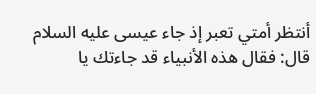أنتظر أمتي تعبر إذ جاء عيسى عليه السلام قال: فقال هذه الأنبياء قد جاءتك يا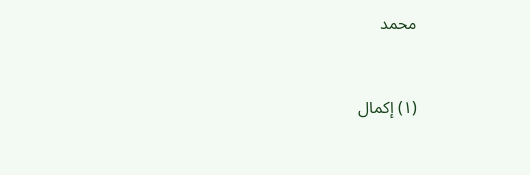محمد


(١) إكمال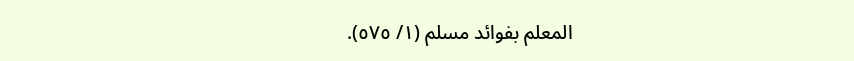المعلم بفوائد مسلم (١/ ٥٧٥).